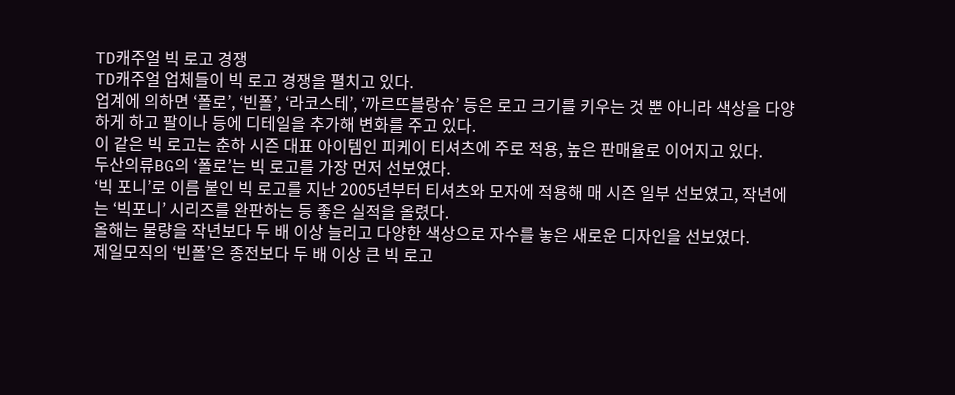TD캐주얼 빅 로고 경쟁
TD캐주얼 업체들이 빅 로고 경쟁을 펼치고 있다.
업계에 의하면 ‘폴로’, ‘빈폴’, ‘라코스테’, ‘까르뜨블랑슈’ 등은 로고 크기를 키우는 것 뿐 아니라 색상을 다양하게 하고 팔이나 등에 디테일을 추가해 변화를 주고 있다.
이 같은 빅 로고는 춘하 시즌 대표 아이템인 피케이 티셔츠에 주로 적용, 높은 판매율로 이어지고 있다.
두산의류BG의 ‘폴로’는 빅 로고를 가장 먼저 선보였다.
‘빅 포니’로 이름 붙인 빅 로고를 지난 2005년부터 티셔츠와 모자에 적용해 매 시즌 일부 선보였고, 작년에는 ‘빅포니’ 시리즈를 완판하는 등 좋은 실적을 올렸다.
올해는 물량을 작년보다 두 배 이상 늘리고 다양한 색상으로 자수를 놓은 새로운 디자인을 선보였다.
제일모직의 ‘빈폴’은 종전보다 두 배 이상 큰 빅 로고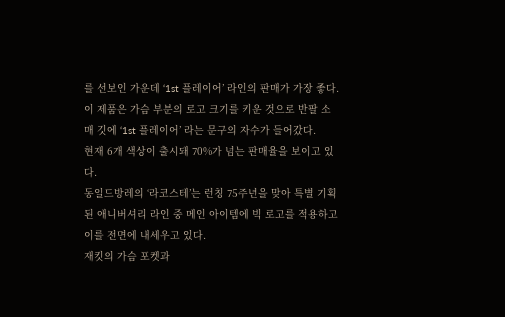를 선보인 가운데 ‘1st 플레이어’ 라인의 판매가 가장 좋다.
이 제품은 가슴 부분의 로고 크기를 키운 것으로 반팔 소매 깃에 ‘1st 플레이어’ 라는 문구의 자수가 들어갔다.
현재 6개 색상이 출시돼 70%가 넘는 판매율을 보이고 있다.
동일드방레의 ‘라코스테’는 런칭 75주년을 맞아 특별 기획된 애니버셔리 라인 중 메인 아이템에 빅 로고를 적용하고 이를 전면에 내세우고 있다.
재킷의 가슴 포켓과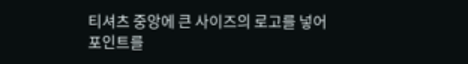티셔츠 중앙에 큰 사이즈의 로고를 넣어 포인트를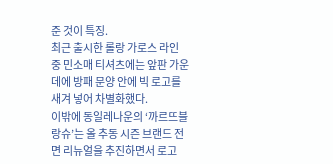준 것이 특징.
최근 출시한 롤랑 가로스 라인 중 민소매 티셔츠에는 앞판 가운데에 방패 문양 안에 빅 로고를 새겨 넣어 차별화했다.
이밖에 동일레나운의 ‘까르뜨블랑슈’는 올 추동 시즌 브랜드 전면 리뉴얼을 추진하면서 로고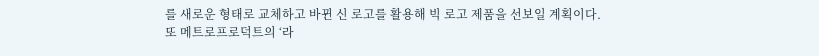를 새로운 형태로 교체하고 바뀐 신 로고를 활용해 빅 로고 제품을 선보일 계획이다.
또 메트로프로덕트의 ‘라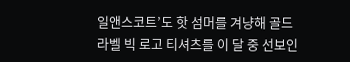일앤스코트’도 핫 섬머를 겨냥해 골드라벨 빅 로고 티셔츠를 이 달 중 선보인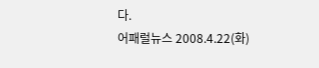다.
어패럴뉴스 2008.4.22(화)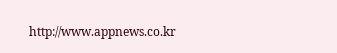http://www.appnews.co.kr